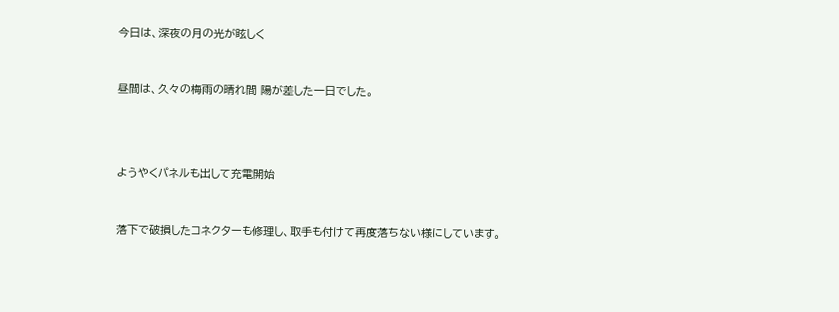今日は、深夜の月の光が眩しく



昼間は、久々の梅雨の晴れ間 陽が差した一日でした。





ようやくパネルも出して充電開始



落下で破損したコネクターも修理し、取手も付けて再度落ちない様にしています。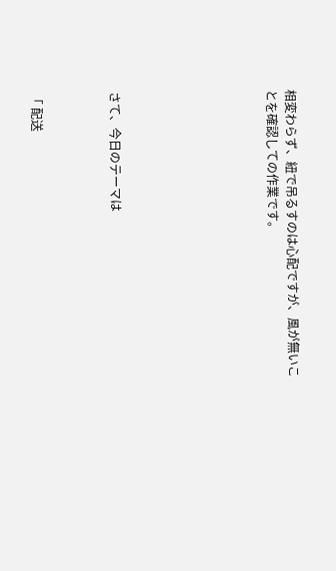相変わらず、紐で吊るすのは心配ですが、風が無いことを確認しての作業です。







さて、今日のテーマは



「 配送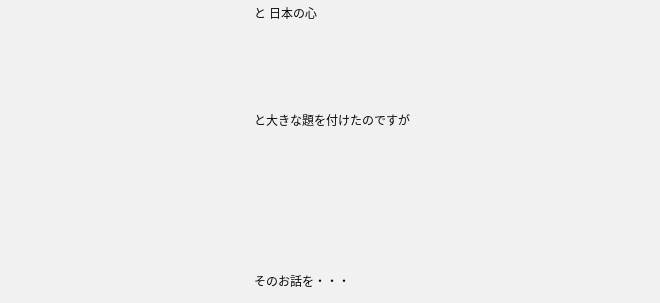と 日本の心



と大きな題を付けたのですが





そのお話を・・・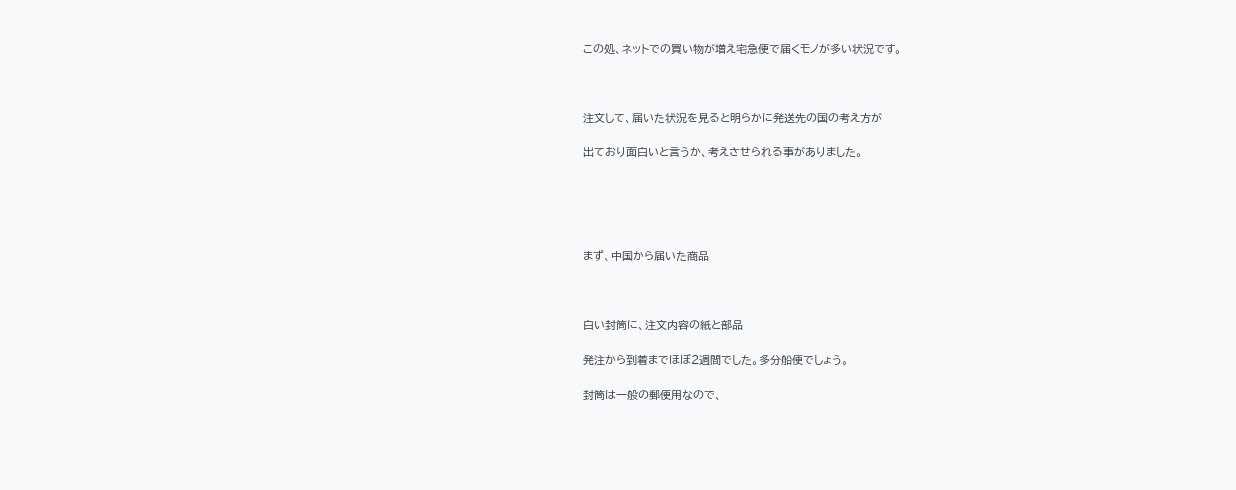この処、ネットでの買い物が増え宅急便で届くモノが多い状況です。



注文して、届いた状況を見ると明らかに発送先の国の考え方が

出ており面白いと言うか、考えさせられる事がありました。





まず、中国から届いた商品



白い封筒に、注文内容の紙と部品

発注から到着までほぼ2週間でした。多分船便でしょう。

封筒は一般の郵便用なので、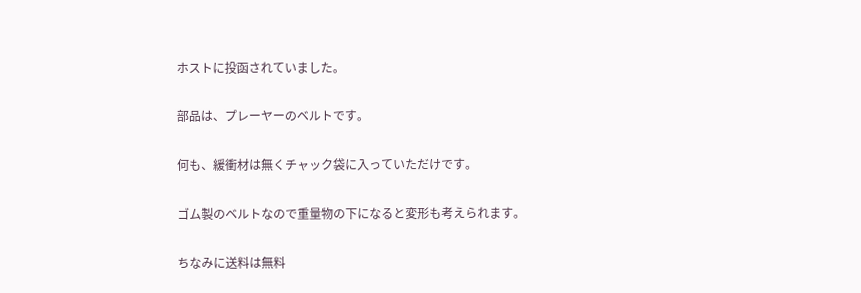ホストに投函されていました。

部品は、プレーヤーのベルトです。

何も、緩衝材は無くチャック袋に入っていただけです。

ゴム製のベルトなので重量物の下になると変形も考えられます。

ちなみに送料は無料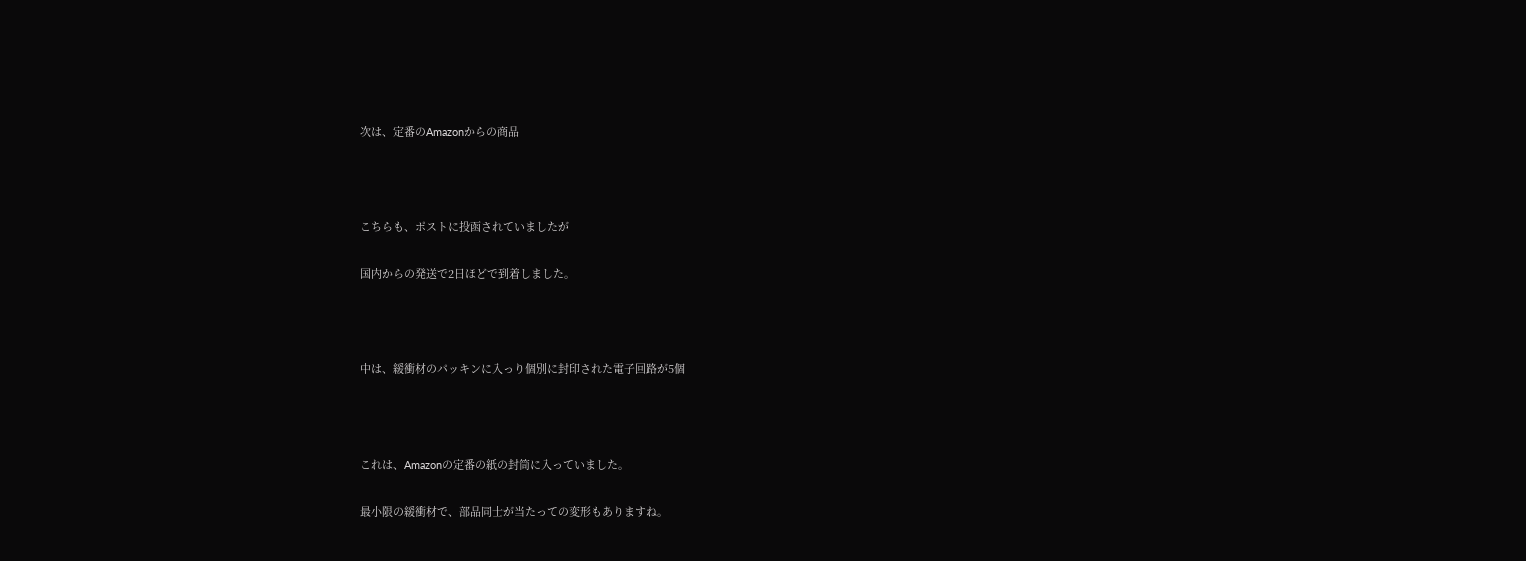次は、定番のAmazonからの商品



こちらも、ポストに投函されていましたが

国内からの発送で2日ほどで到着しました。



中は、緩衝材のパッキンに入っり個別に封印された電子回路が5個



これは、Amazonの定番の紙の封筒に入っていました。

最小限の緩衝材で、部品同士が当たっての変形もありますね。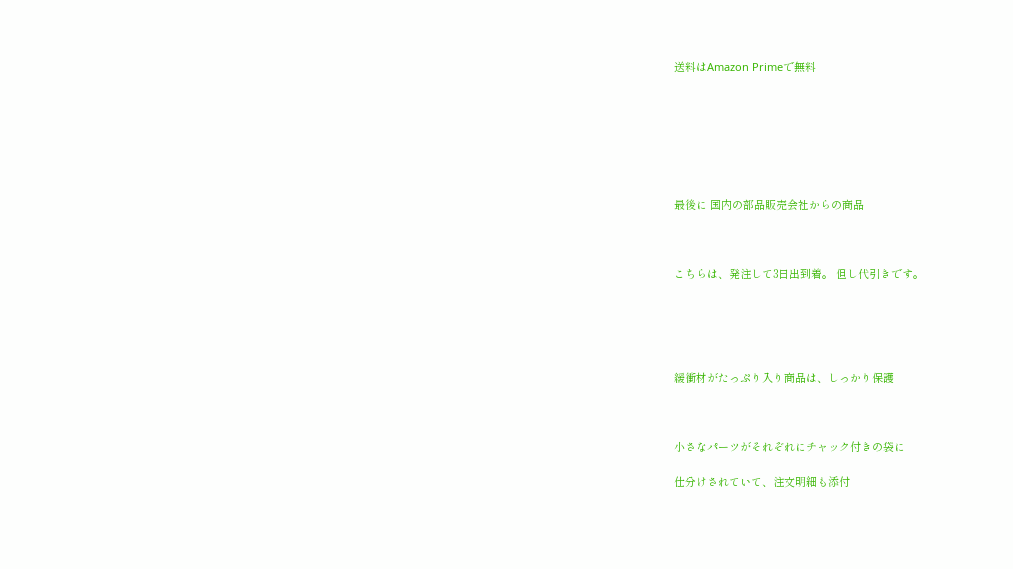送料はAmazon Primeで無料







最後に 国内の部品販売会社からの商品



こちらは、発注して3日出到着。 但し代引きです。





緩衝材がたっぷり入り商品は、しっかり保護



小さなパーツがそれぞれにチャック付きの袋に

仕分けされていて、注文明細も添付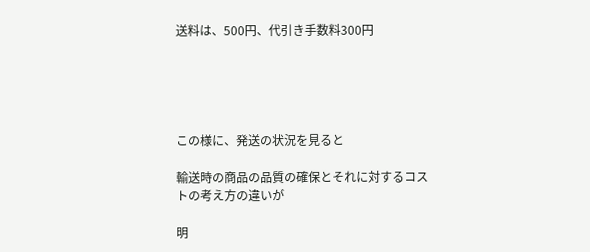送料は、500円、代引き手数料300円





この様に、発送の状況を見ると

輸送時の商品の品質の確保とそれに対するコストの考え方の違いが

明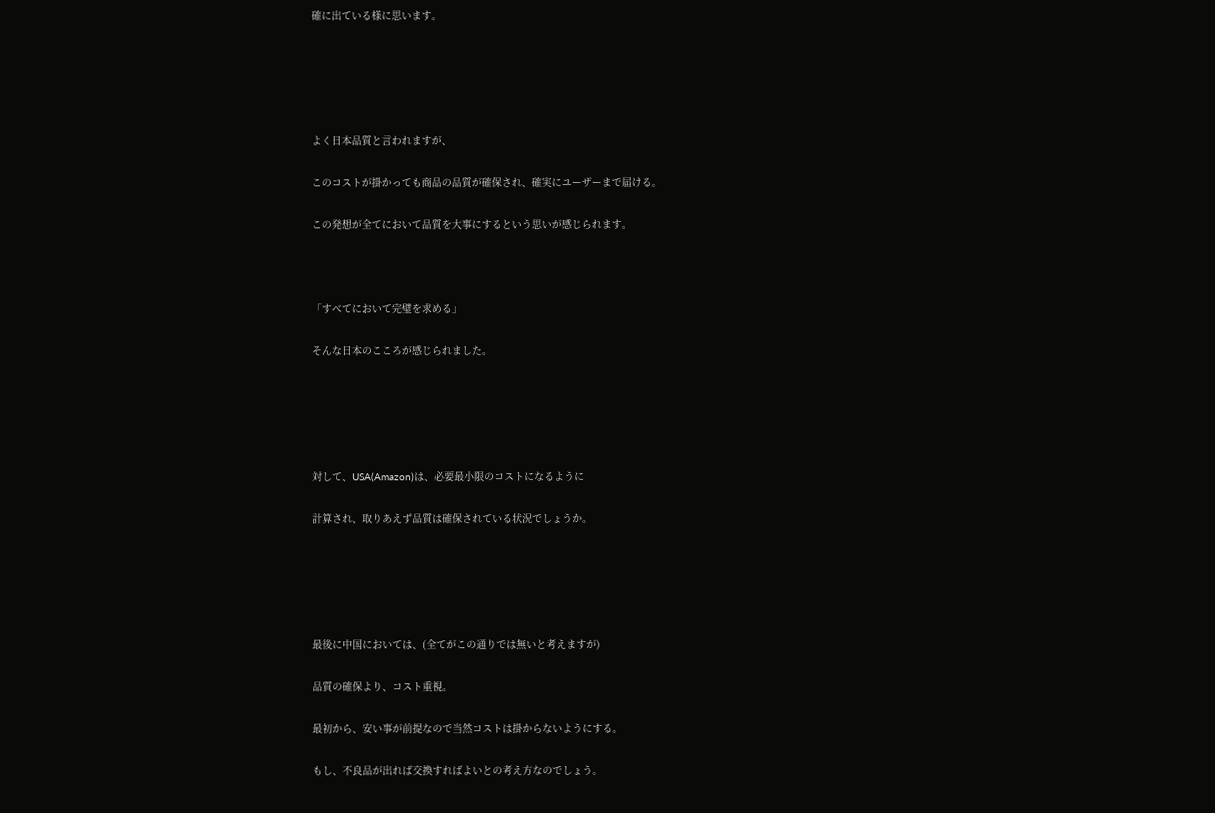確に出ている様に思います。





よく日本品質と言われますが、

このコストが掛かっても商品の品質が確保され、確実にユーザーまで届ける。

この発想が全てにおいて品質を大事にするという思いが感じられます。



「すべてにおいて完璧を求める」

そんな日本のこころが感じられました。





対して、USA(Amazon)は、必要最小限のコストになるように

計算され、取りあえず品質は確保されている状況でしょうか。





最後に中国においては、(全てがこの通りでは無いと考えますが)

品質の確保より、コスト重視。

最初から、安い事が前提なので当然コストは掛からないようにする。

もし、不良品が出れば交換すればよいとの考え方なのでしょう。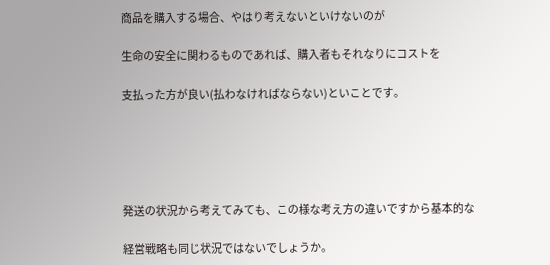商品を購入する場合、やはり考えないといけないのが

生命の安全に関わるものであれば、購入者もそれなりにコストを

支払った方が良い(払わなければならない)といことです。





発送の状況から考えてみても、この様な考え方の違いですから基本的な

経営戦略も同じ状況ではないでしょうか。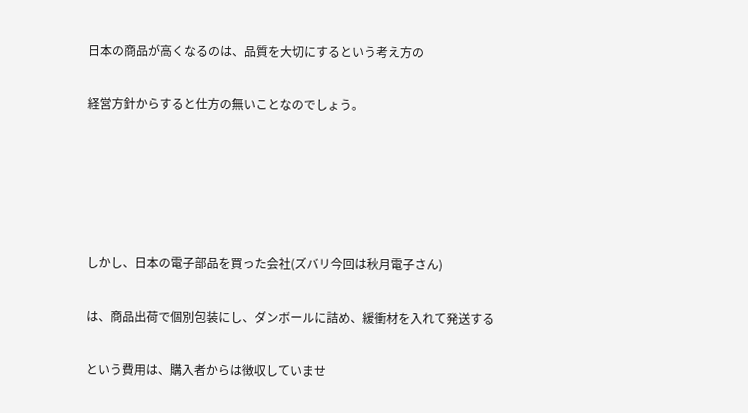日本の商品が高くなるのは、品質を大切にするという考え方の

経営方針からすると仕方の無いことなのでしょう。





しかし、日本の電子部品を買った会社(ズバリ今回は秋月電子さん)

は、商品出荷で個別包装にし、ダンボールに詰め、緩衝材を入れて発送する

という費用は、購入者からは徴収していませ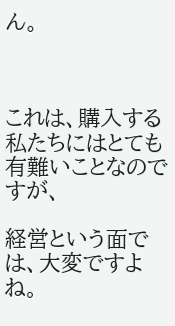ん。



これは、購入する私たちにはとても有難いことなのですが、

経営という面では、大変ですよね。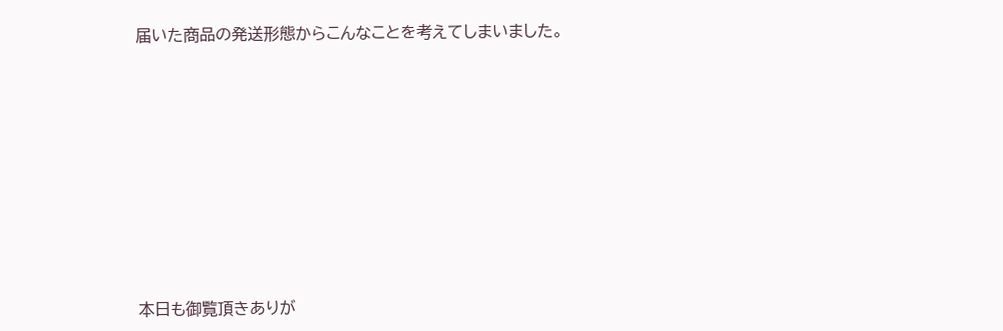届いた商品の発送形態からこんなことを考えてしまいました。













本日も御覧頂きありが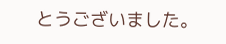とうございました。